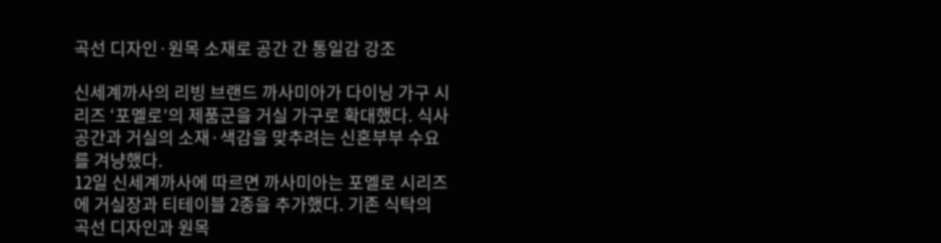곡선 디자인·원목 소재로 공간 간 통일감 강조

신세계까사의 리빙 브랜드 까사미아가 다이닝 가구 시리즈 ‘포멜로’의 제품군을 거실 가구로 확대했다. 식사 공간과 거실의 소재·색감을 맞추려는 신혼부부 수요를 겨냥했다.
12일 신세계까사에 따르면 까사미아는 포멜로 시리즈에 거실장과 티테이블 2종을 추가했다. 기존 식탁의 곡선 디자인과 원목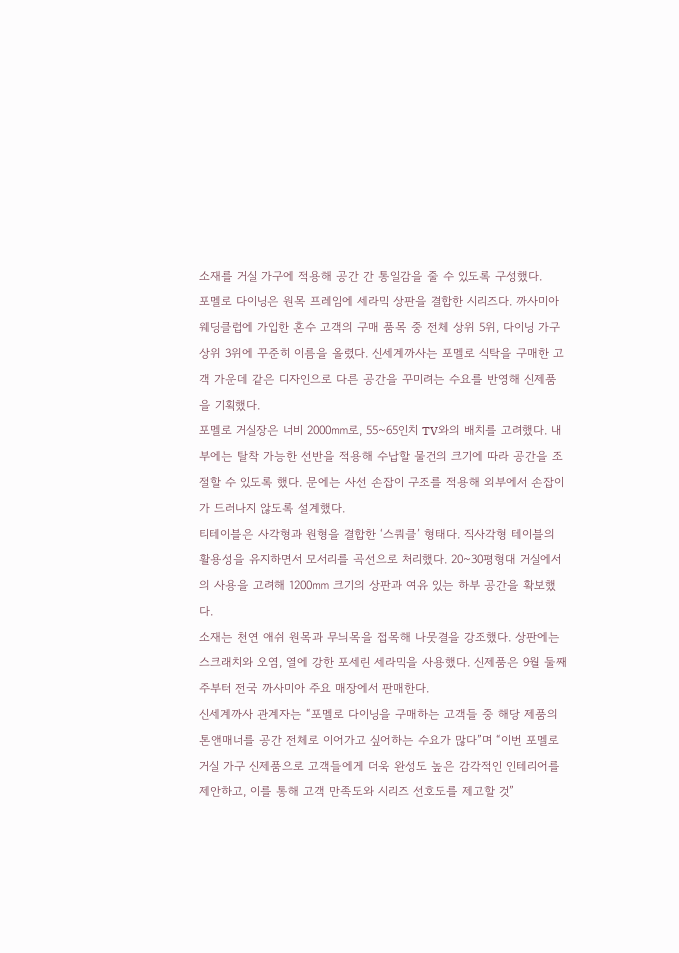소재를 거실 가구에 적용해 공간 간 통일감을 줄 수 있도록 구성했다.
포멜로 다이닝은 원목 프레임에 세라믹 상판을 결합한 시리즈다. 까사미아 웨딩클럽에 가입한 혼수 고객의 구매 품목 중 전체 상위 5위, 다이닝 가구 상위 3위에 꾸준히 이름을 올렸다. 신세계까사는 포멜로 식탁을 구매한 고객 가운데 같은 디자인으로 다른 공간을 꾸미려는 수요를 반영해 신제품을 기획했다.
포멜로 거실장은 너비 2000㎜로, 55~65인치 TV와의 배치를 고려했다. 내부에는 탈착 가능한 선반을 적용해 수납할 물건의 크기에 따라 공간을 조절할 수 있도록 했다. 문에는 사선 손잡이 구조를 적용해 외부에서 손잡이가 드러나지 않도록 설계했다.
티테이블은 사각형과 원형을 결합한 ‘스쿼클’ 형태다. 직사각형 테이블의 활용성을 유지하면서 모서리를 곡선으로 처리했다. 20~30평형대 거실에서의 사용을 고려해 1200㎜ 크기의 상판과 여유 있는 하부 공간을 확보했다.
소재는 천연 애쉬 원목과 무늬목을 접목해 나뭇결을 강조했다. 상판에는 스크래치와 오염, 열에 강한 포세린 세라믹을 사용했다. 신제품은 9월 둘째 주부터 전국 까사미아 주요 매장에서 판매한다.
신세계까사 관계자는 “포멜로 다이닝을 구매하는 고객들 중 해당 제품의 톤앤매너를 공간 전체로 이어가고 싶어하는 수요가 많다”며 “이번 포멜로 거실 가구 신제품으로 고객들에게 더욱 완성도 높은 감각적인 인테리어를 제안하고, 이를 통해 고객 만족도와 시리즈 선호도를 제고할 것”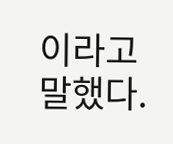이라고 말했다.